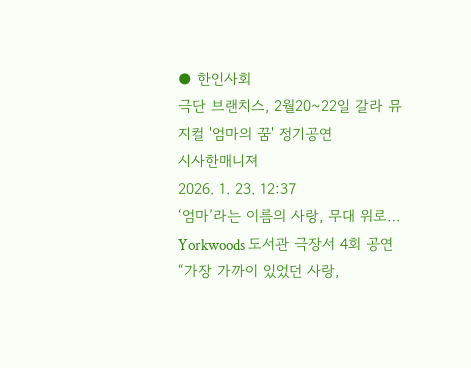● 한인사회
극단 브랜치스, 2월20~22일 갈라 뮤지컬 '엄마의 꿈' 정기공연
시사한매니져
2026. 1. 23. 12:37
‘엄마’라는 이름의 사랑, 무대 위로… Yorkwoods 도서관 극장서 4회 공연
“가장 가까이 있었던 사랑,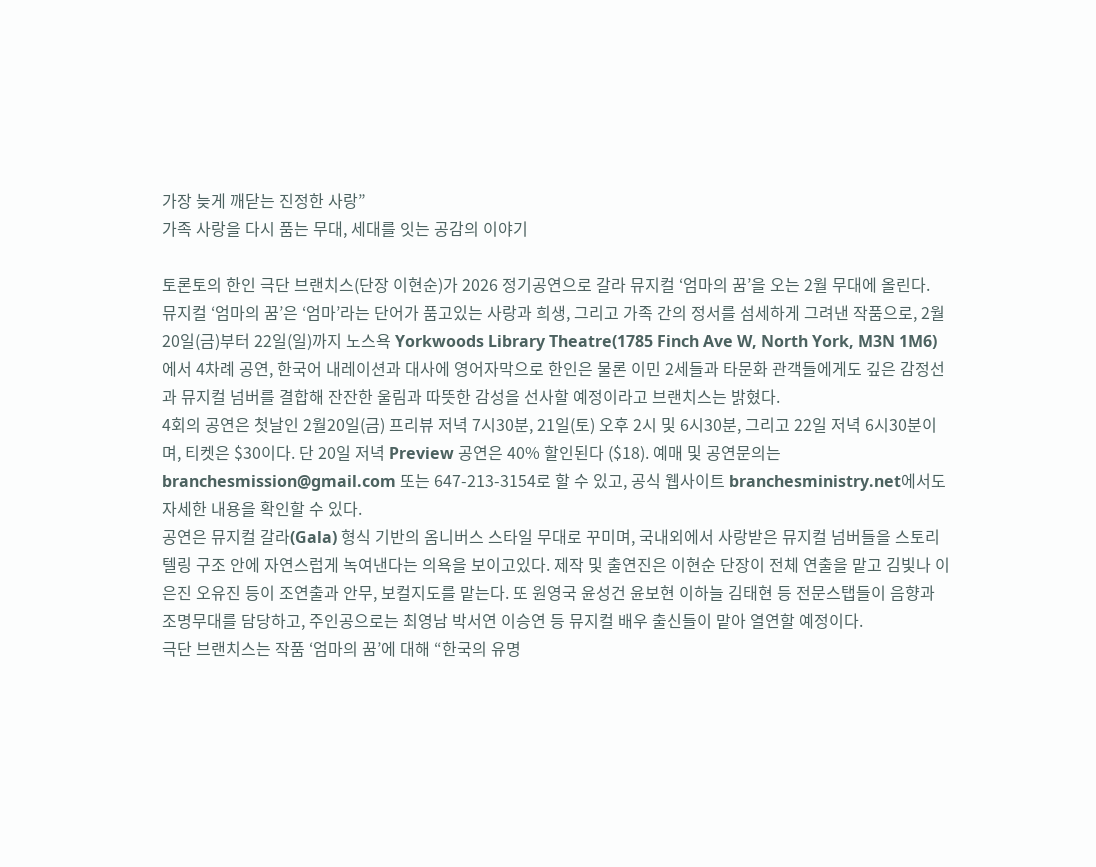가장 늦게 깨닫는 진정한 사랑”
가족 사랑을 다시 품는 무대, 세대를 잇는 공감의 이야기

토론토의 한인 극단 브랜치스(단장 이현순)가 2026 정기공연으로 갈라 뮤지컬 ‘엄마의 꿈’을 오는 2월 무대에 올린다.
뮤지컬 ‘엄마의 꿈’은 ‘엄마’라는 단어가 품고있는 사랑과 희생, 그리고 가족 간의 정서를 섬세하게 그려낸 작품으로, 2월20일(금)부터 22일(일)까지 노스욕 Yorkwoods Library Theatre(1785 Finch Ave W, North York, M3N 1M6)에서 4차례 공연, 한국어 내레이션과 대사에 영어자막으로 한인은 물론 이민 2세들과 타문화 관객들에게도 깊은 감정선과 뮤지컬 넘버를 결합해 잔잔한 울림과 따뜻한 감성을 선사할 예정이라고 브랜치스는 밝혔다.
4회의 공연은 첫날인 2월20일(금) 프리뷰 저녁 7시30분, 21일(토) 오후 2시 및 6시30분, 그리고 22일 저녁 6시30분이며, 티켓은 $30이다. 단 20일 저녁 Preview 공연은 40% 할인된다 ($18). 예매 및 공연문의는 branchesmission@gmail.com 또는 647-213-3154로 할 수 있고, 공식 웹사이트 branchesministry.net에서도 자세한 내용을 확인할 수 있다.
공연은 뮤지컬 갈라(Gala) 형식 기반의 옴니버스 스타일 무대로 꾸미며, 국내외에서 사랑받은 뮤지컬 넘버들을 스토리텔링 구조 안에 자연스럽게 녹여낸다는 의욕을 보이고있다. 제작 및 출연진은 이현순 단장이 전체 연출을 맡고 김빛나 이은진 오유진 등이 조연출과 안무, 보컬지도를 맡는다. 또 원영국 윤성건 윤보현 이하늘 김태현 등 전문스탭들이 음향과 조명무대를 담당하고, 주인공으로는 최영남 박서연 이승연 등 뮤지컬 배우 출신들이 맡아 열연할 예정이다.
극단 브랜치스는 작품 ‘엄마의 꿈’에 대해 “한국의 유명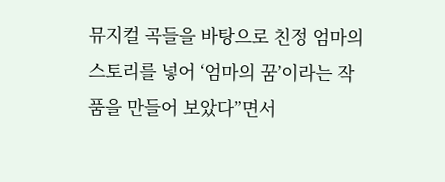뮤지컬 곡들을 바탕으로 친정 엄마의 스토리를 넣어 ‘엄마의 꿈’이라는 작품을 만들어 보았다”면서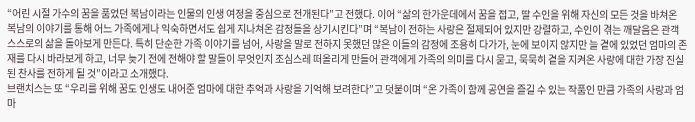“어린 시절 가수의 꿈을 품었던 복남이라는 인물의 인생 여정을 중심으로 전개된다”고 전했다. 이어 “삶의 한가운데에서 꿈을 접고, 딸 수인을 위해 자신의 모든 것을 바쳐온 복남의 이야기를 통해 어느 가족에게나 익숙하면서도 쉽게 지나쳐온 감정들을 상기시킨다”며 “복남이 전하는 사랑은 절제되어 있지만 강렬하고, 수인이 겪는 깨달음은 관객 스스로의 삶을 돌아보게 만든다. 특히 단순한 가족 이야기를 넘어, 사랑을 말로 전하지 못했던 많은 이들의 감정에 조용히 다가가, 눈에 보이지 않지만 늘 곁에 있었던 엄마의 존재를 다시 바라보게 하고, 너무 늦기 전에 전해야 할 말들이 무엇인지 조심스레 떠올리게 만들어 관객에게 가족의 의미를 다시 묻고, 묵묵히 곁을 지켜온 사랑에 대한 가장 진실된 찬사를 전하게 될 것”이라고 소개했다.
브랜치스는 또 “우리를 위해 꿈도 인생도 내어준 엄마에 대한 추억과 사랑을 기억해 보려한다”고 덧붙이며 “온 가족이 함께 공연을 즐길 수 있는 작품인 만큼 가족의 사랑과 엄마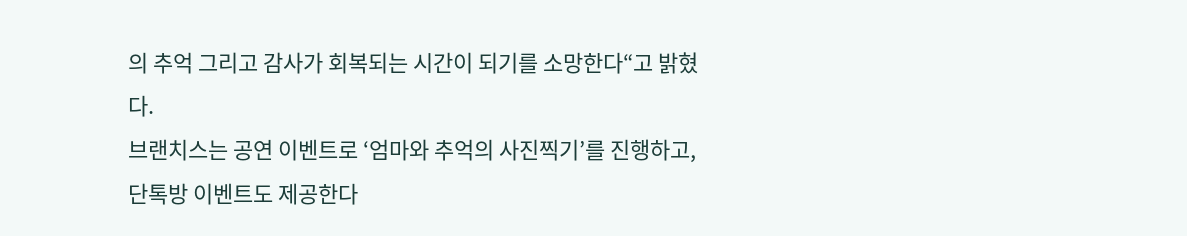의 추억 그리고 감사가 회복되는 시간이 되기를 소망한다“고 밝혔다.
브랜치스는 공연 이벤트로 ‘엄마와 추억의 사진찍기’를 진행하고, 단톡방 이벤트도 제공한다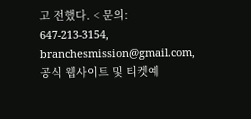고 전했다. < 문의: 647-213-3154, branchesmission@gmail.com, 공식 웹사이트 및 티켓예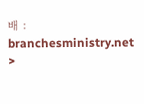배 : branchesministry.net >